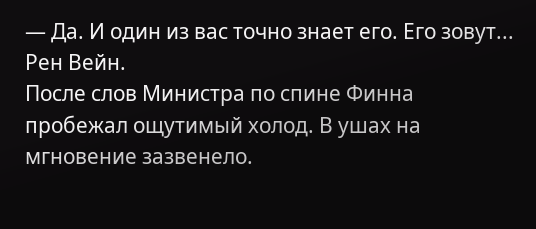— Да. И один из вас точно знает его. Его зовут... Рен Вейн.
После слов Министра по спине Финна пробежал ощутимый холод. В ушах на мгновение зазвенело.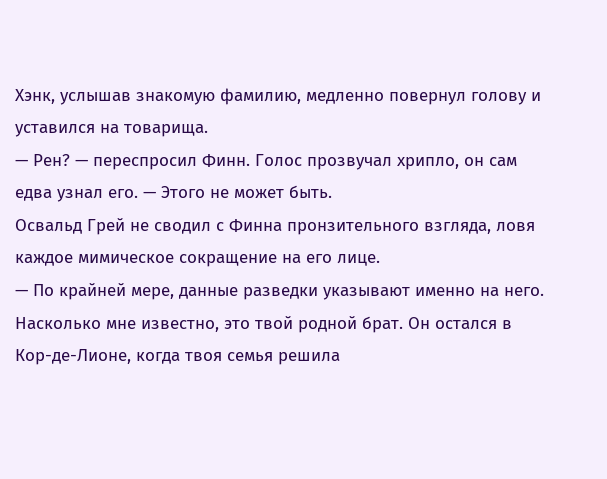Хэнк, услышав знакомую фамилию, медленно повернул голову и уставился на товарища.
— Рен? — переспросил Финн. Голос прозвучал хрипло, он сам едва узнал его. — Этого не может быть.
Освальд Грей не сводил с Финна пронзительного взгляда, ловя каждое мимическое сокращение на его лице.
— По крайней мере, данные разведки указывают именно на него. Насколько мне известно, это твой родной брат. Он остался в Кор-де-Лионе, когда твоя семья решила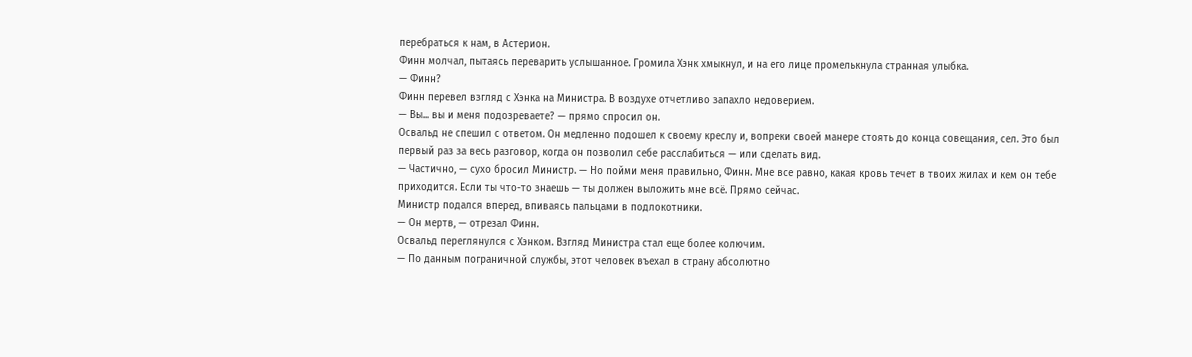перебраться к нам, в Астерион.
Финн молчал, пытаясь переварить услышанное. Громила Хэнк хмыкнул, и на его лице промелькнула странная улыбка.
— Финн?
Финн перевел взгляд с Хэнка на Министра. В воздухе отчетливо запахло недоверием.
— Вы... вы и меня подозреваете? — прямо спросил он.
Освальд не спешил с ответом. Он медленно подошел к своему креслу и, вопреки своей манере стоять до конца совещания, сел. Это был первый раз за весь разговор, когда он позволил себе расслабиться — или сделать вид.
— Частично, — сухо бросил Министр. — Но пойми меня правильно, Финн. Мне все равно, какая кровь течет в твоих жилах и кем он тебе приходится. Если ты что-то знаешь — ты должен выложить мне всё. Прямо сейчас.
Министр подался вперед, впиваясь пальцами в подлокотники.
— Он мертв, — отрезал Финн.
Освальд переглянулся с Хэнком. Взгляд Министра стал еще более колючим.
— По данным пограничной службы, этот человек въехал в страну абсолютно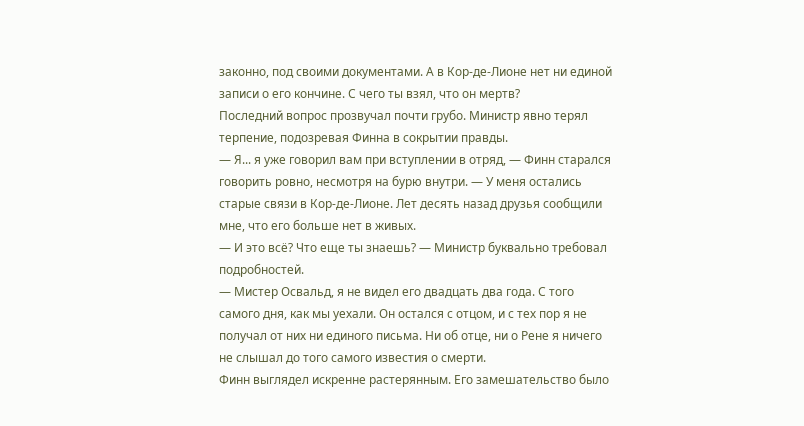законно, под своими документами. А в Кор-де-Лионе нет ни единой записи о его кончине. С чего ты взял, что он мертв?
Последний вопрос прозвучал почти грубо. Министр явно терял терпение, подозревая Финна в сокрытии правды.
— Я... я уже говорил вам при вступлении в отряд, — Финн старался говорить ровно, несмотря на бурю внутри. — У меня остались старые связи в Кор-де-Лионе. Лет десять назад друзья сообщили мне, что его больше нет в живых.
— И это всё? Что еще ты знаешь? — Министр буквально требовал подробностей.
— Мистер Освальд, я не видел его двадцать два года. С того самого дня, как мы уехали. Он остался с отцом, и с тех пор я не получал от них ни единого письма. Ни об отце, ни о Рене я ничего не слышал до того самого известия о смерти.
Финн выглядел искренне растерянным. Его замешательство было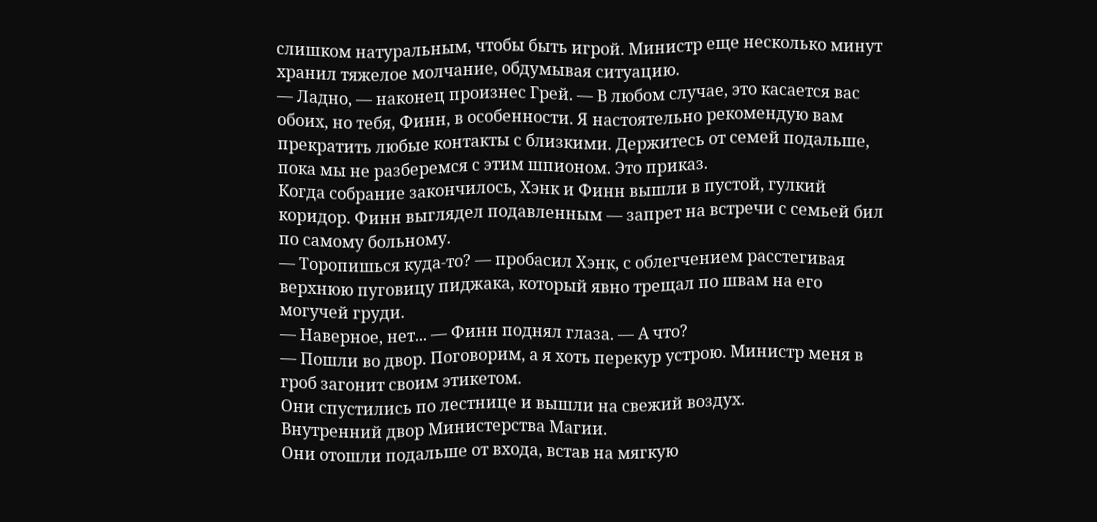слишком натуральным, чтобы быть игрой. Министр еще несколько минут хранил тяжелое молчание, обдумывая ситуацию.
— Ладно, — наконец произнес Грей. — В любом случае, это касается вас обоих, но тебя, Финн, в особенности. Я настоятельно рекомендую вам прекратить любые контакты с близкими. Держитесь от семей подальше, пока мы не разберемся с этим шпионом. Это приказ.
Когда собрание закончилось, Хэнк и Финн вышли в пустой, гулкий коридор. Финн выглядел подавленным — запрет на встречи с семьей бил по самому больному.
— Торопишься куда-то? — пробасил Хэнк, с облегчением расстегивая верхнюю пуговицу пиджака, который явно трещал по швам на его могучей груди.
— Наверное, нет... — Финн поднял глаза. — А что?
— Пошли во двор. Поговорим, а я хоть перекур устрою. Министр меня в гроб загонит своим этикетом.
Они спустились по лестнице и вышли на свежий воздух.
Внутренний двор Министерства Магии.
Они отошли подальше от входа, встав на мягкую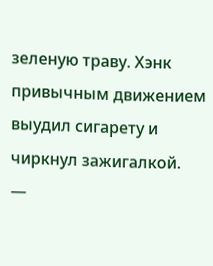зеленую траву. Хэнк привычным движением выудил сигарету и чиркнул зажигалкой.
—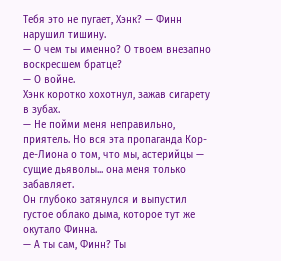Тебя это не пугает, Хэнк? — Финн нарушил тишину.
— О чем ты именно? О твоем внезапно воскресшем братце?
— О войне.
Хэнк коротко хохотнул, зажав сигарету в зубах.
— Не пойми меня неправильно, приятель. Но вся эта пропаганда Кор-де-Лиона о том, что мы, астерийцы — сущие дьяволы... она меня только забавляет.
Он глубоко затянулся и выпустил густое облако дыма, которое тут же окутало Финна.
— А ты сам, Финн? Ты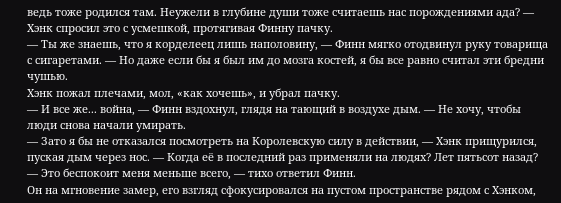ведь тоже родился там. Неужели в глубине души тоже считаешь нас порождениями ада? — Хэнк спросил это с усмешкой, протягивая Финну пачку.
— Ты же знаешь, что я корделеец лишь наполовину, — Финн мягко отодвинул руку товарища с сигаретами. — Но даже если бы я был им до мозга костей, я бы все равно считал эти бредни чушью.
Хэнк пожал плечами, мол, «как хочешь», и убрал пачку.
— И все же... война, — Финн вздохнул, глядя на тающий в воздухе дым. — Не хочу, чтобы люди снова начали умирать.
— Зато я бы не отказался посмотреть на Королевскую силу в действии, — Хэнк прищурился, пуская дым через нос. — Когда её в последний раз применяли на людях? Лет пятьсот назад?
— Это беспокоит меня меньше всего, — тихо ответил Финн.
Он на мгновение замер, его взгляд сфокусировался на пустом пространстве рядом с Хэнком,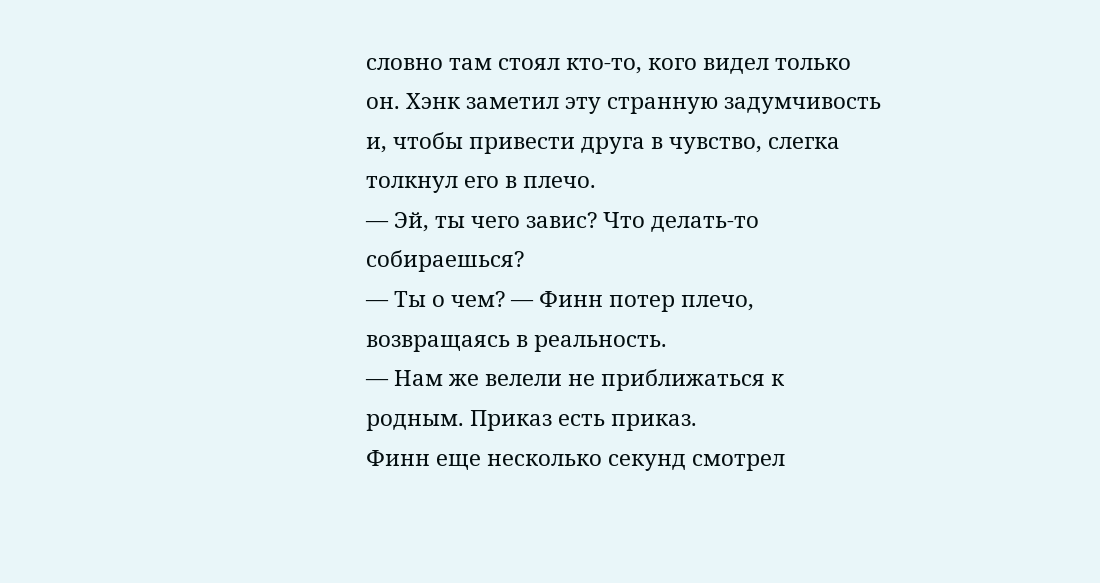словно там стоял кто-то, кого видел только он. Хэнк заметил эту странную задумчивость и, чтобы привести друга в чувство, слегка толкнул его в плечо.
— Эй, ты чего завис? Что делать-то собираешься?
— Ты о чем? — Финн потер плечо, возвращаясь в реальность.
— Нам же велели не приближаться к родным. Приказ есть приказ.
Финн еще несколько секунд смотрел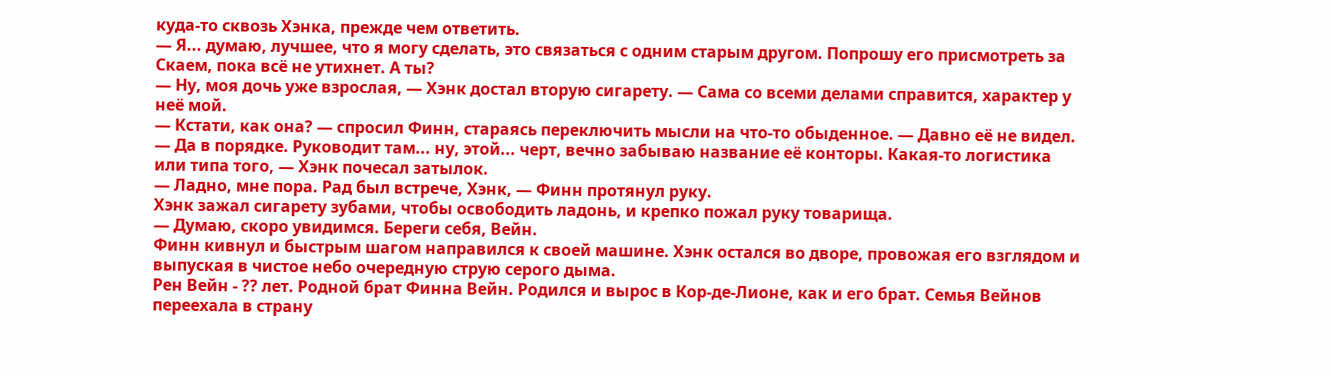куда-то сквозь Хэнка, прежде чем ответить.
— Я... думаю, лучшее, что я могу сделать, это связаться с одним старым другом. Попрошу его присмотреть за Скаем, пока всё не утихнет. А ты?
— Ну, моя дочь уже взрослая, — Хэнк достал вторую сигарету. — Сама со всеми делами справится, характер у неё мой.
— Кстати, как она? — спросил Финн, стараясь переключить мысли на что-то обыденное. — Давно её не видел.
— Да в порядке. Руководит там... ну, этой... черт, вечно забываю название её конторы. Какая-то логистика или типа того, — Хэнк почесал затылок.
— Ладно, мне пора. Рад был встрече, Хэнк, — Финн протянул руку.
Хэнк зажал сигарету зубами, чтобы освободить ладонь, и крепко пожал руку товарища.
— Думаю, скоро увидимся. Береги себя, Вейн.
Финн кивнул и быстрым шагом направился к своей машине. Хэнк остался во дворе, провожая его взглядом и выпуская в чистое небо очередную струю серого дыма.
Рен Вейн - ?? лет. Родной брат Финна Вейн. Родился и вырос в Кор-де-Лионе, как и его брат. Семья Вейнов переехала в страну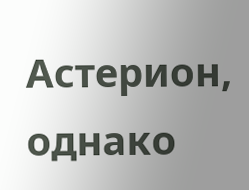Астерион, однако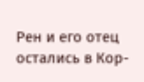Рен и его отец остались в Кор-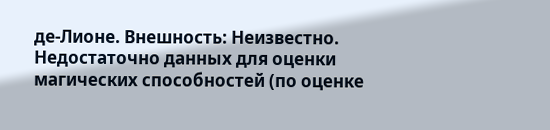де-Лионе. Внешность: Неизвестно. Недостаточно данных для оценки магических способностей (по оценке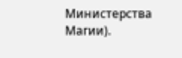Министерства Магии).